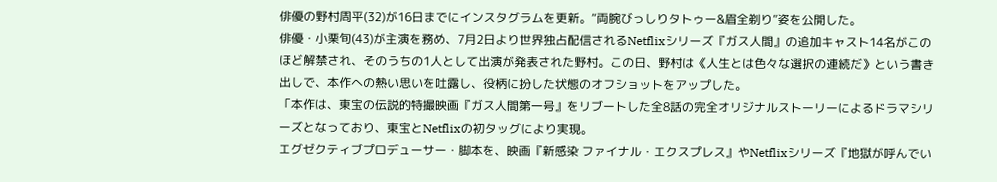俳優の野村周平(32)が16日までにインスタグラムを更新。“両腕びっしりタトゥー&眉全剃り”姿を公開した。
俳優・小栗旬(43)が主演を務め、7月2日より世界独占配信されるNetflixシリーズ『ガス人間』の追加キャスト14名がこのほど解禁され、そのうちの1人として出演が発表された野村。この日、野村は《人生とは色々な選択の連続だ》という書き出しで、本作への熱い思いを吐露し、役柄に扮した状態のオフショットをアップした。
「本作は、東宝の伝説的特撮映画『ガス人間第一号』をリブートした全8話の完全オリジナルストーリーによるドラマシリーズとなっており、東宝とNetflixの初タッグにより実現。
エグゼクティブプロデューサー・脚本を、映画『新感染 ファイナル・エクスプレス』やNetflixシリーズ『地獄が呼んでい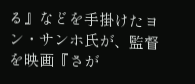る』などを手掛けたヨン・サンホ氏が、監督を映画『さが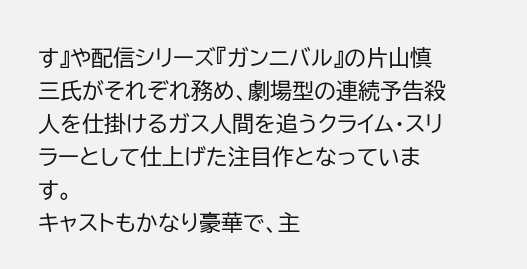す』や配信シリーズ『ガンニバル』の片山慎三氏がそれぞれ務め、劇場型の連続予告殺人を仕掛けるガス人間を追うクライム・スリラーとして仕上げた注目作となっています。
キャストもかなり豪華で、主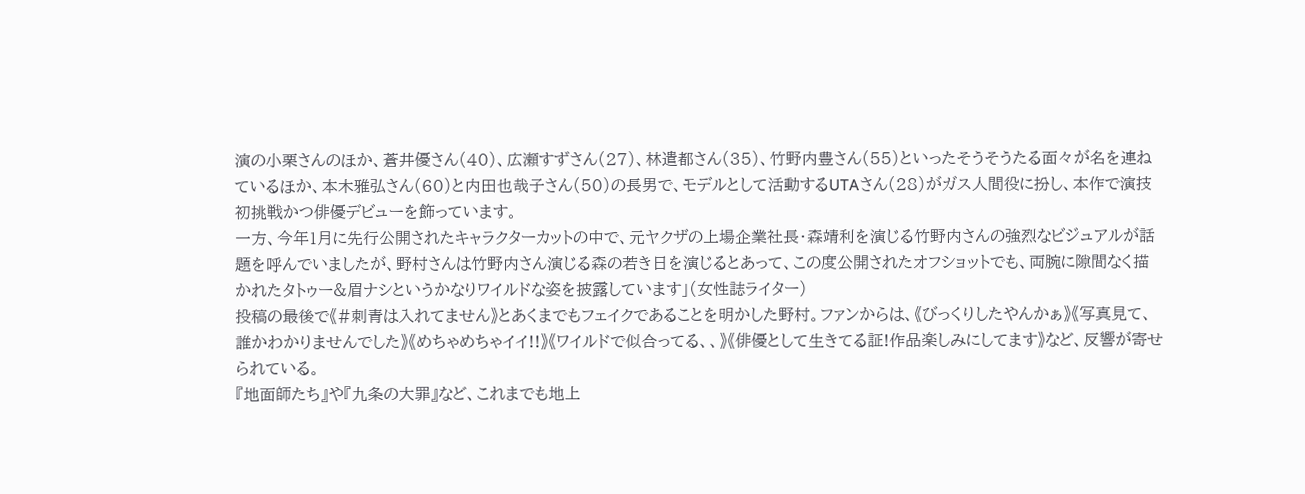演の小栗さんのほか、蒼井優さん(40)、広瀬すずさん(27)、林遣都さん(35)、竹野内豊さん(55)といったそうそうたる面々が名を連ねているほか、本木雅弘さん(60)と内田也哉子さん(50)の長男で、モデルとして活動するUTAさん(28)がガス人間役に扮し、本作で演技初挑戦かつ俳優デビューを飾っています。
一方、今年1月に先行公開されたキャラクターカットの中で、元ヤクザの上場企業社長・森靖利を演じる竹野内さんの強烈なビジュアルが話題を呼んでいましたが、野村さんは竹野内さん演じる森の若き日を演じるとあって、この度公開されたオフショットでも、両腕に隙間なく描かれたタトゥー&眉ナシというかなりワイルドな姿を披露しています」(女性誌ライター)
投稿の最後で《#刺青は入れてません》とあくまでもフェイクであることを明かした野村。ファンからは、《びっくりしたやんかぁ》《写真見て、誰かわかりませんでした》《めちゃめちゃイイ!!》《ワイルドで似合ってる、、》《俳優として生きてる証!作品楽しみにしてます》など、反響が寄せられている。
『地面師たち』や『九条の大罪』など、これまでも地上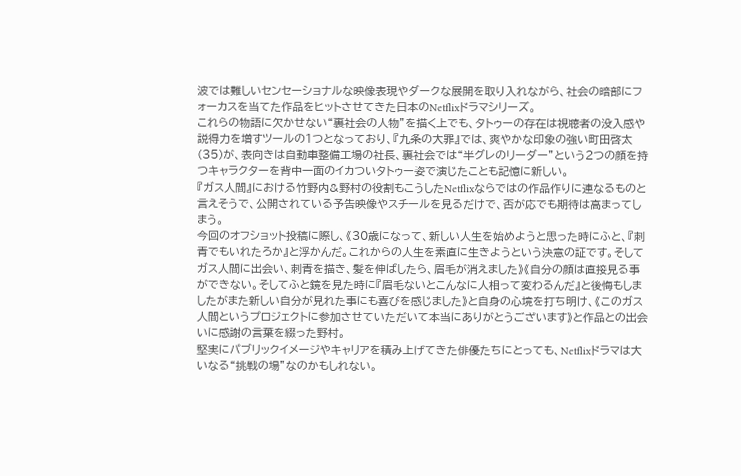波では難しいセンセーショナルな映像表現やダークな展開を取り入れながら、社会の暗部にフォーカスを当てた作品をヒットさせてきた日本のNetflixドラマシリーズ。
これらの物語に欠かせない“裏社会の人物”を描く上でも、タトゥーの存在は視聴者の没入感や説得力を増すツールの1つとなっており、『九条の大罪』では、爽やかな印象の強い町田啓太(35)が、表向きは自動車整備工場の社長、裏社会では“半グレのリーダー”という2つの顔を持つキャラクターを背中一面のイカついタトゥー姿で演じたことも記憶に新しい。
『ガス人間』における竹野内&野村の役割もこうしたNetflixならではの作品作りに連なるものと言えそうで、公開されている予告映像やスチールを見るだけで、否が応でも期待は高まってしまう。
今回のオフショット投稿に際し、《30歳になって、新しい人生を始めようと思った時にふと、『刺青でもいれたろか』と浮かんだ。これからの人生を素直に生きようという決意の証です。そしてガス人間に出会い、刺青を描き、髪を伸ばしたら、眉毛が消えました》《自分の顔は直接見る事ができない。そしてふと鏡を見た時に『眉毛ないとこんなに人相って変わるんだ』と後悔もしましたがまた新しい自分が見れた事にも喜びを感じました》と自身の心境を打ち明け、《このガス人間というプロジェクトに参加させていただいて本当にありがとうございます》と作品との出会いに感謝の言葉を綴った野村。
堅実にパブリックイメージやキャリアを積み上げてきた俳優たちにとっても、Netflixドラマは大いなる“挑戦の場”なのかもしれない。